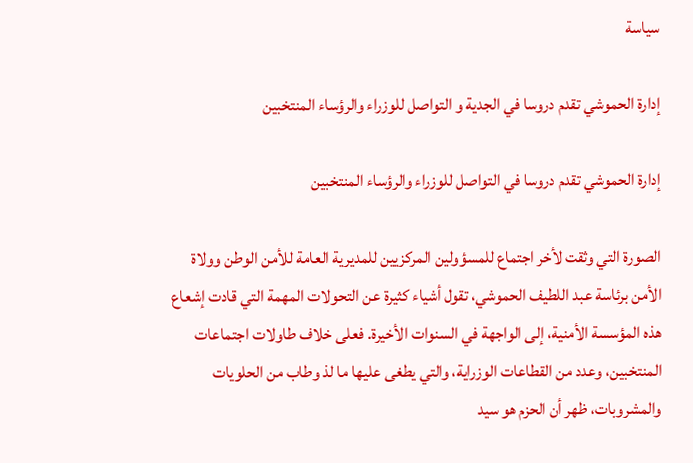سياسة

إدارة الحموشي تقدم دروسا في الجدية و التواصل للوزراء والرؤساء المنتخبين

إدارة الحموشي تقدم دروسا في التواصل للوزراء والرؤساء المنتخبين

الصورة التي وثقت لأخر اجتماع للمسؤولين المركزيين للمديرية العامة للأمن الوطن وولاة الأمن برئاسة عبد اللطيف الحموشي، تقول أشياء كثيرة عن التحولات المهمة التي قادت إشعاع هذه المؤسسة الأمنية، إلى الواجهة في السنوات الأخيرة. فعلى خلاف طاولات اجتماعات المنتخبين، وعدد من القطاعات الوزراية، والتي يطغى عليها ما لذ وطاب من الحلويات والمشروبات، ظهر أن الحزم هو سيد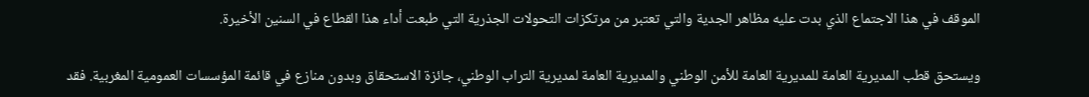الموقف في هذا الاجتماع الذي بدت عليه مظاهر الجدية والتي تعتبر من مرتكزات التحولات الجذرية التي طبعت أداء هذا القطاع في السنين الأخيرة.

ويستحق قطب المديرية العامة للمديرية العامة للأمن الوطني والمديرية العامة لمديرية التراب الوطني، جائزة الاستحقاق وبدون منازع في قائمة المؤسسات العمومية المغربية. فقد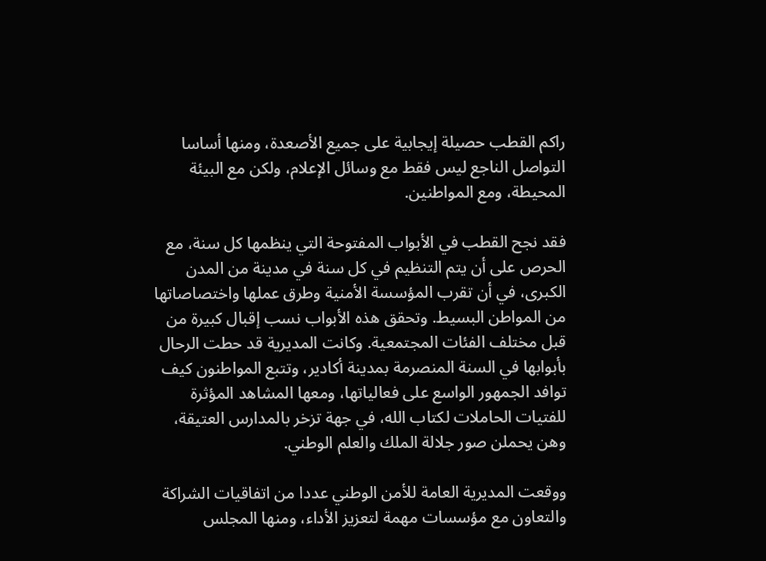راكم القطب حصيلة إيجابية على جميع الأصعدة، ومنها أساسا التواصل الناجع ليس فقط مع وسائل الإعلام، ولكن مع البيئة المحيطة، ومع المواطنين.

فقد نجح القطب في الأبواب المفتوحة التي ينظمها كل سنة، مع الحرص على أن يتم التنظيم في كل سنة في مدينة من المدن الكبرى، في أن تقرب المؤسسة الأمنية وطرق عملها واختصاصاتها من المواطن البسيط. وتحقق هذه الأبواب نسب إقبال كبيرة من قبل مختلف الفئات المجتمعية. وكانت المديرية قد حطت الرحال بأبوابها في السنة المنصرمة بمدينة أكادير، وتتبع المواطنون كيف توافد الجمهور الواسع على فعالياتها، ومعها المشاهد المؤثرة للفتيات الحاملات لكتاب الله، في جهة تزخر بالمدارس العتيقة، وهن يحملن صور جلالة الملك والعلم الوطني.

ووقعت المديرية العامة للأمن الوطني عددا من اتفاقيات الشراكة والتعاون مع مؤسسات مهمة لتعزيز الأداء، ومنها المجلس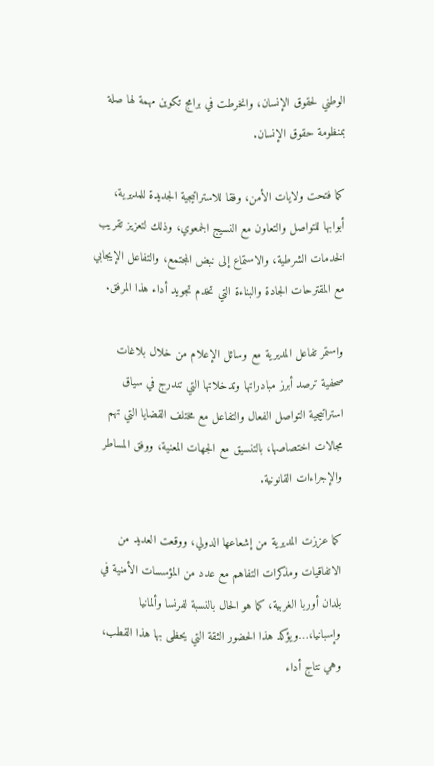الوطني لحقوق الإنسان، وانخرطت في برامج تكوين مهمة لها صلة بمنظومة حقوق الإنسان.

كما فتحت ولايات الأمن، وفقا للاستراتيجية الجديدة للمديرية، أبوابها للتواصل والتعاون مع النسيج الجمعوي، وذلك لتعزيز تقريب الخدمات الشرطية، والاستماع إلى نبض المجتمع، والتفاعل الإيجابي مع المقترحات الجادة والبناءة التي تخدم تجويد أداء هذا المرفق.

واستمر تفاعل المديرية مع وسائل الإعلام من خلال بلاغات صحفية ترصد أبرز مبادراتها وتدخلاتها التي تندرج في سياق استراتيجية التواصل الفعال والتفاعل مع مختلف القضايا التي تهم مجالات اختصاصها، بالتنسيق مع الجهات المعنية، ووفق المساطر والإجراءات القانونية.

كما عززت المديرية من إشعاعها الدولي، ووقعت العديد من الاتفاقيات ومذكرات التفاهم مع عدد من المؤسسات الأمنية في بلدان أوربا الغربية، كما هو الحال بالنسبة لفرنسا وألمانيا وإسبانيا،…ويؤكد هذا الحضور الثقة التي يحظى بها هذا القطب، وهي نتاج أداء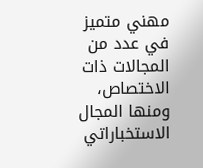مهني متميز في عدد من المجالات ذات الاختصاص، ومنها المجال الاستخباراتي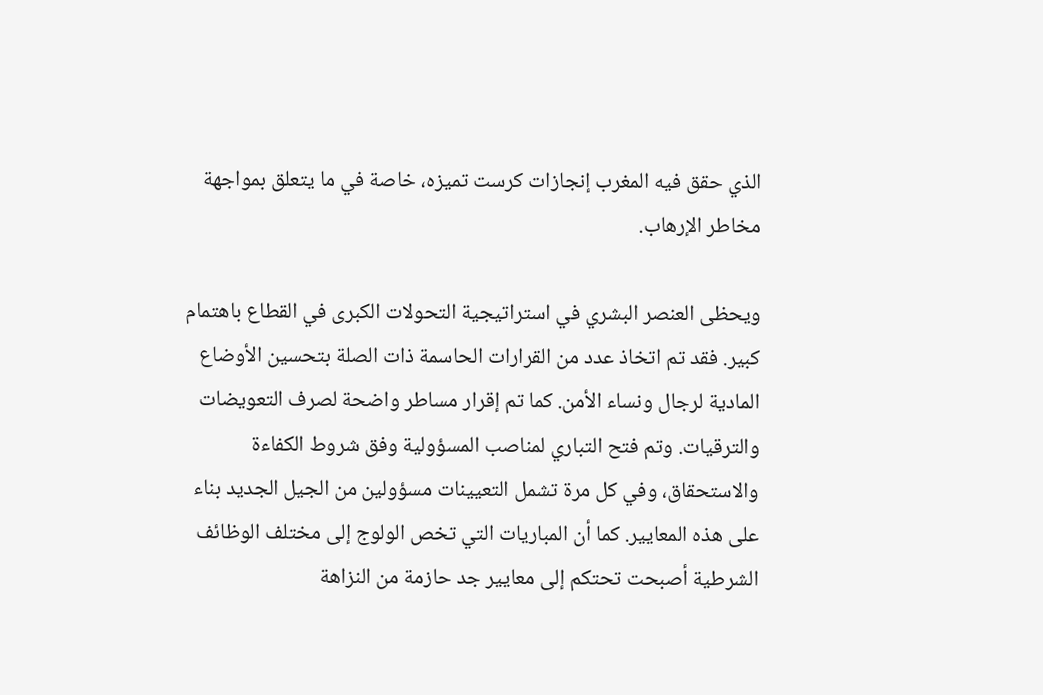الذي حقق فيه المغرب إنجازات كرست تميزه، خاصة في ما يتعلق بمواجهة مخاطر الإرهاب.

ويحظى العنصر البشري في استراتيجية التحولات الكبرى في القطاع باهتمام كبير. فقد تم اتخاذ عدد من القرارات الحاسمة ذات الصلة بتحسين الأوضاع المادية لرجال ونساء الأمن. كما تم إقرار مساطر واضحة لصرف التعويضات والترقيات. وتم فتح التباري لمناصب المسؤولية وفق شروط الكفاءة والاستحقاق، وفي كل مرة تشمل التعيينات مسؤولين من الجيل الجديد بناء على هذه المعايير. كما أن المباريات التي تخص الولوج إلى مختلف الوظائف الشرطية أصبحت تحتكم إلى معايير جد حازمة من النزاهة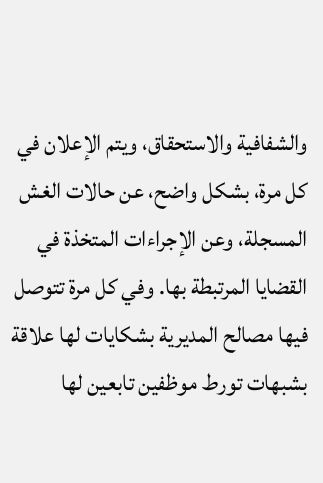والشفافية والاستحقاق، ويتم الإعلان في كل مرة، بشكل واضح، عن حالات الغش المسجلة، وعن الإجراءات المتخذة في القضايا المرتبطة بها. وفي كل مرة تتوصل فيها مصالح المديرية بشكايات لها علاقة بشبهات تورط موظفين تابعين لها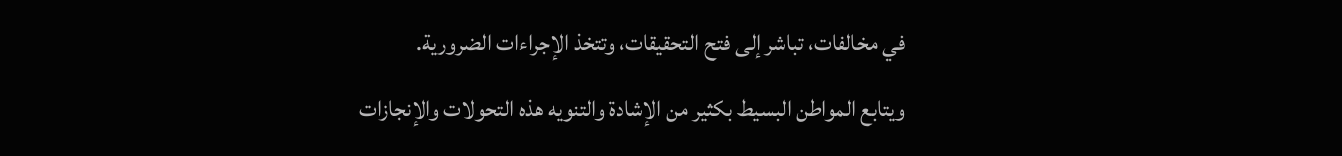في مخالفات، تباشر إلى فتح التحقيقات، وتتخذ الإجراءات الضرورية.

ويتابع المواطن البسيط بكثير من الإشادة والتنويه هذه التحولات والإنجازات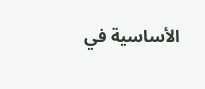الأساسية في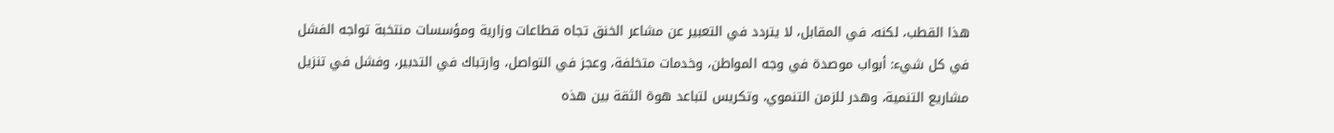هذا القطب، لكنه، في المقابل، لا يتردد في التعبير عن مشاعر الخنق تجاه قطاعات وزارية ومؤسسات منتخبة تواجه الفشل في كل شيء: أبواب موصدة في وجه المواطن، وخدمات متخلفة، وعجز في التواصل، وارتباك في التدبير، وفشل في تنزيل مشاريع التنمية، وهدر للزمن التنموي، وتكريس لتباعد هوة الثقة بين هذه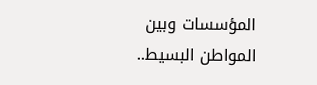المؤسسات وبين المواطن البسيط..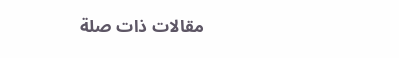مقالات ذات صلة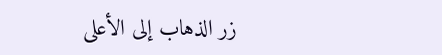زر الذهاب إلى الأعلى